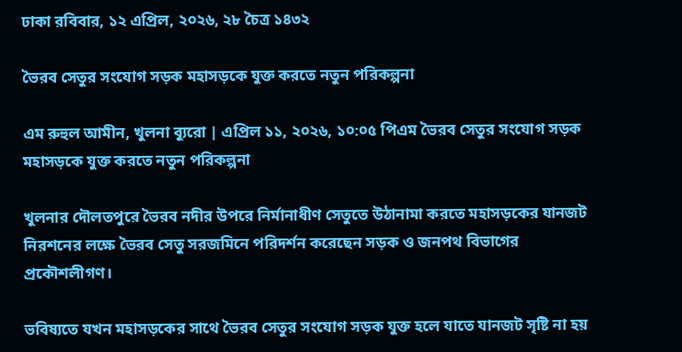ঢাকা রবিবার, ১২ এপ্রিল, ২০২৬, ২৮ চৈত্র ১৪৩২

ভৈরব সেতুর সংযোগ সড়ক মহাসড়কে যুক্ত করতে নতুন পরিকল্পনা

এম রুহুল আমীন, খুলনা ব্যুরো | এপ্রিল ১১, ২০২৬, ১০:০৫ পিএম ভৈরব সেতুর সংযোগ সড়ক মহাসড়কে যুক্ত করতে নতুন পরিকল্পনা

খুলনার দৌলতপুরে ভৈরব নদীর উপরে নির্মানাধীণ সেতুতে উঠানামা করতে মহাসড়কের যানজট নিরশনের লক্ষে ভৈরব সেতু সরজমিনে পরিদর্শন করেছেন সড়ক ও জনপথ বিভাগের প্রকৌশলীগণ।

ভবিষ্যতে যখন মহাসড়কের সাথে ভৈরব সেতুর সংযোগ সড়ক যুক্ত হলে যাতে যানজট সৃষ্টি না হয়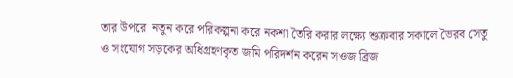তার উপরে  নতুন করে পরিকল্পনা করে নকশা তৈরি করার লক্ষ্যে শুক্রবার সকালে ভৈরব সেতু ও সংযোগ সড়কের অধিগ্রহণকৃত জমি পরিদর্শন করেন সওজ ব্রিজ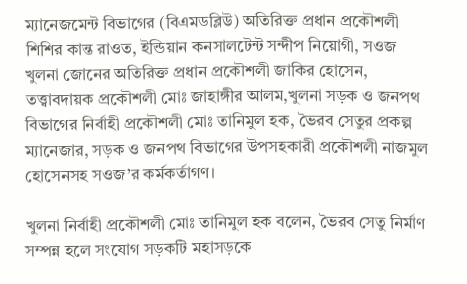ম্যানেজমেন্ট বিভাগের (বিএমডব্লিউ) অতিরিক্ত প্রধান প্রকৌশলী শিশির কান্ত রাওত, ইন্ডিয়ান কনসালটেন্ট সন্দীপ নিয়োগী, সওজ খুলনা জোনের অতিরিক্ত প্রধান প্রকৌশলী জাকির হোসেন, তত্ত্বাবদায়ক প্রকৌশলী মোঃ জাহাঙ্গীর আলম,খুলনা সড়ক ও জনপথ বিভাগের নির্বাহী প্রকৌশলী মোঃ তানিমুল হক, ভৈরব সেতুর প্রকল্প ম্যানেজার, সড়ক ও জনপথ বিভাগের উপসহকারী প্রকৌশলী নাজমুল হোসেনসহ সওজ’র কর্মকর্তাগণ।

খুলনা নির্বাহী প্রকৌশলী মোঃ তানিমুল হক বলেন, ভৈরব সেতু নির্মাণ সম্পন্ন হলে সংযোগ সড়কটি মহাসড়কে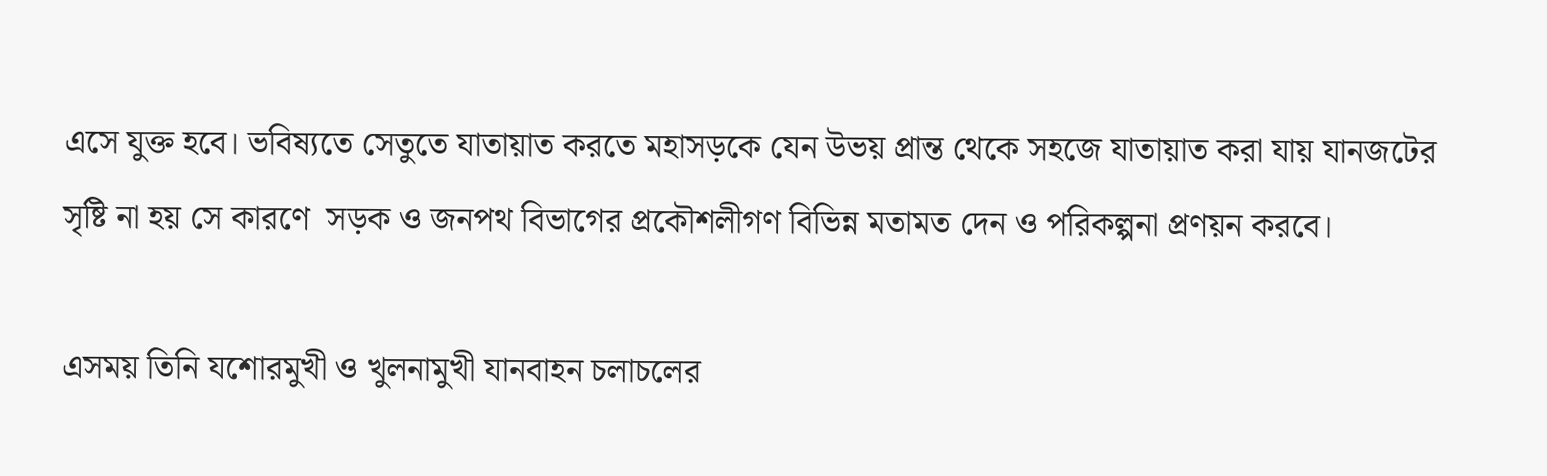এসে যুক্ত হবে। ভবিষ্যতে সেতুতে যাতায়াত করতে মহাসড়কে যেন উভয় প্রান্ত থেকে সহজে যাতায়াত করা যায় যানজটের সৃষ্টি না হয় সে কারণে  সড়ক ও জনপথ বিভাগের প্রকৌশলীগণ বিভিন্ন মতামত দেন ও পরিকল্পনা প্রণয়ন করবে।

এসময় তিনি যশোরমুখী ও খুলনামুখী যানবাহন চলাচলের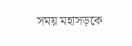সময় মহাসড়কে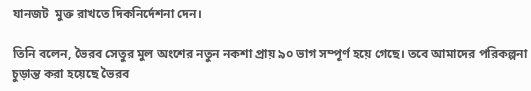যানজট  মুক্ত রাখতে দিকনির্দেশনা দেন।

তিনি বলেন, ভৈরব সেতুর মুল অংশের নতুন নকশা প্রায় ৯০ ভাগ সম্পূর্ণ হয়ে গেছে। তবে আমাদের পরিকল্পনা চুড়ান্ত করা হয়েছে ভৈরব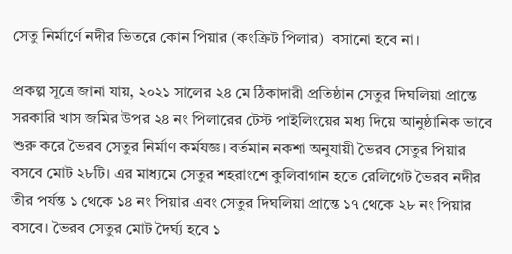সেতু নির্মার্ণে নদীর ভিতরে কোন পিয়ার (কংক্রিট পিলার)  বসানো হবে না।

প্রকল্প সূত্রে জানা যায়, ২০২১ সালের ২৪ মে ঠিকাদারী প্রতিষ্ঠান সেতুর দিঘলিয়া প্রান্তে সরকারি খাস জমির উপর ২৪ নং পিলারের টেস্ট পাইলিংয়ের মধ্য দিয়ে আনুষ্ঠানিক ভাবে শুরু করে ভৈরব সেতুর নির্মাণ কর্মযজ্ঞ। বর্তমান নকশা অনুযায়ী ভৈরব সেতুর পিয়ার বসবে মোট ২৮টি। এর মাধ্যমে সেতুর শহরাংশে কুলিবাগান হতে রেলিগেট ভৈরব নদীর তীর পর্যন্ত ১ থেকে ১৪ নং পিয়ার এবং সেতুর দিঘলিয়া প্রান্তে ১৭ থেকে ২৮ নং পিয়ার বসবে। ভৈরব সেতুর মোট দৈর্ঘ্য হবে ১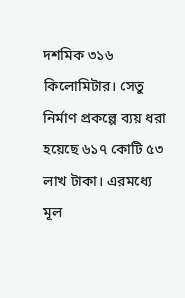দশমিক ৩১৬ কিলোমিটার। সেতু নির্মাণ প্রকল্পে ব্যয় ধরা হয়েছে ৬১৭ কোটি ৫৩ লাখ টাকা। এরমধ্যে মূল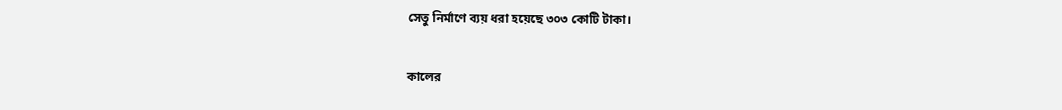সেতু নির্মাণে ব্যয় ধরা হয়েছে ৩০৩ কোটি টাকা।

কালের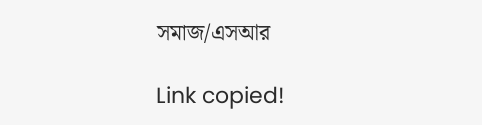সমাজ/এসআর

Link copied!